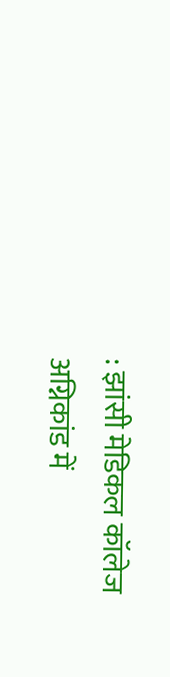: झांसी मेडिकल कॉलेज अग्निकांड में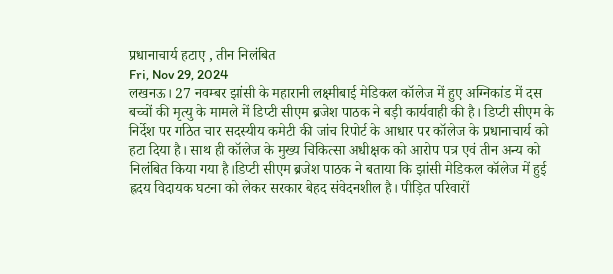प्रधानाचार्य हटाए , तीन निलंबित
Fri, Nov 29, 2024
लखनऊ। 27 नवम्बर झांसी के महारानी लक्ष्मीबाई मेडिकल कॉलेज में हुए अग्निकांड में दस बच्चों की मृत्यु के मामले में डिप्टी सीएम ब्रजेश पाठक ने बड़ी कार्यवाही की है। डिप्टी सीएम के निर्देश पर गठित चार सदस्यीय कमेटी की जांच रिपोर्ट के आधार पर कॉलेज के प्रधानाचार्य को हटा दिया है। साथ ही कॉलेज के मुख्य चिकित्सा अधीक्षक को आरोप पत्र एवं तीन अन्य को निलंबित किया गया है।डिप्टी सीएम ब्रजेश पाठक ने बताया कि झांसी मेडिकल कॉलेज में हुई ह्रदय विदायक घटना को लेकर सरकार बेहद संवेदनशील है। पीड़ित परिवारों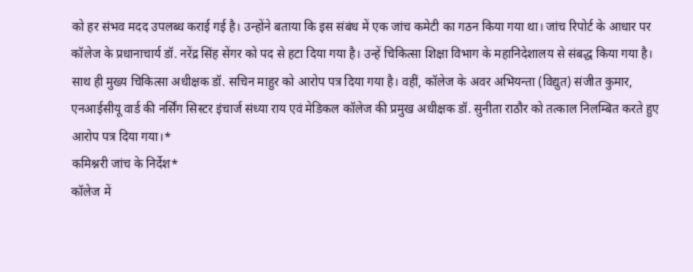को हर संभव मदद उपलब्ध कराई गई है। उन्होंने बताया कि इस संबंध में एक जांच कमेटी का गठन किया गया था। जांच रिपोर्ट के आधार पर कॉलेज के प्रधानाचार्य डॉ. नरेंद्र सिंह सेंगर को पद से हटा दिया गया है। उन्हें चिकित्सा शिक्षा विभाग के महानिदेशालय से संबद्ध किया गया है। साथ ही मुख्य चिकित्सा अधीक्षक डॉ. सचिन माहुर को आरोप पत्र दिया गया है। वहीं, कॉलेज के अवर अभियन्ता (विद्युत) संजीत कुमार, एनआईसीयू वार्ड की नर्सिंग सिस्टर इंचार्ज संध्या राय एवं मेडिकल कॉलेज की प्रमुख अधीक्षक डॉ. सुनीता राठौर को तत्काल निलम्बित करते हुए आरोप पत्र दिया गया।*
कमिश्नरी जांच के निर्देश*
कॉलेज में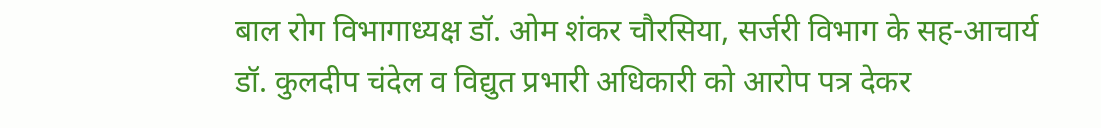बाल रोग विभागाध्यक्ष डॉ. ओम शंकर चौरसिया, सर्जरी विभाग के सह-आचार्य डॉ. कुलदीप चंदेल व विद्युत प्रभारी अधिकारी को आरोप पत्र देकर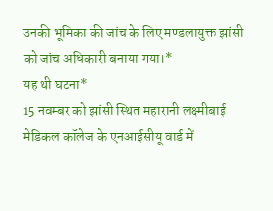उनकी भूमिका की जांच के लिए मण्डलायुक्त झांसी को जांच अधिकारी बनाया गया।*
यह थी घटना*
15 नवम्बर को झांसी स्थित महारानी लक्ष्मीबाई मेडिकल कॉलेज के एनआईसीयू वार्ड में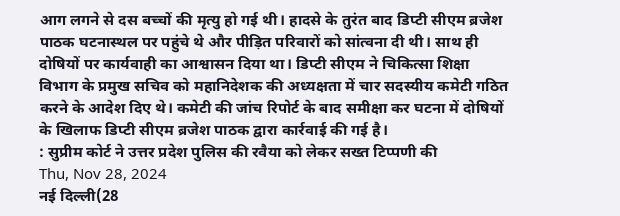आग लगने से दस बच्चों की मृत्यु हो गई थी। हादसे के तुरंत बाद डिप्टी सीएम ब्रजेश पाठक घटनास्थल पर पहुंचे थे और पीड़ित परिवारों को सांत्वना दी थी। साथ ही दोषियों पर कार्यवाही का आश्वासन दिया था। डिप्टी सीएम ने चिकित्सा शिक्षा विभाग के प्रमुख सचिव को महानिदेशक की अध्यक्षता में चार सदस्यीय कमेटी गठित करने के आदेश दिए थे। कमेटी की जांच रिपोर्ट के बाद समीक्षा कर घटना में दोषियों के खिलाफ डिप्टी सीएम ब्रजेश पाठक द्वारा कार्रवाई की गई है।
: सुप्रीम कोर्ट ने उत्तर प्रदेश पुलिस की रवैया को लेकर सख्त टिप्पणी की
Thu, Nov 28, 2024
नई दिल्ली(28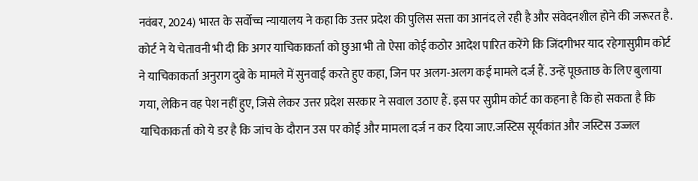नवंबर, 2024) भारत के सर्वोच्च न्यायालय ने कहा कि उत्तर प्रदेश की पुलिस सत्ता का आनंद ले रही है और संवेदनशील होने की जरूरत है. कोर्ट ने ये चेतावनी भी दी कि अगर याचिकाकर्ता को छुआ भी तो ऐसा कोई कठोर आदेश पारित करेंगे कि जिंदगीभर याद रहेगासुप्रीम कोर्ट ने याचिकाकर्ता अनुराग दुबे के मामले में सुनवाई करते हुए कहा, जिन पर अलग-अलग कई मामले दर्ज हैं. उन्हें पूछताछ के लिए बुलाया गया, लेकिन वह पेश नहीं हुए, जिसे लेकर उत्तर प्रदेश सरकार ने सवाल उठाए हैं. इस पर सुप्रीम कोर्ट का कहना है कि हो सकता है कि याचिकाकर्ता को ये डर है कि जांच के दौरान उस पर कोई और मामला दर्ज न कर दिया जाए.जस्टिस सूर्यकांत और जस्टिस उज्जल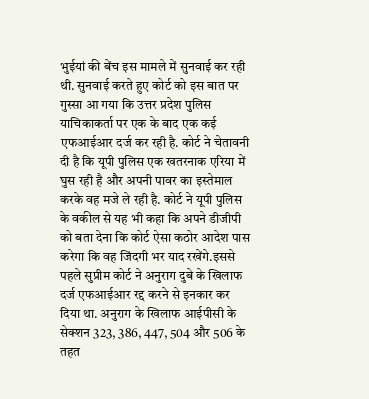भुईयां की बेंच इस मामले में सुनवाई कर रही थी. सुनवाई करते हुए कोर्ट को इस बात पर गुस्सा आ गया कि उत्तर प्रदेश पुलिस याचिकाकर्ता पर एक के बाद एक कई एफआईआर दर्ज कर रही है. कोर्ट ने चेतावनी दी है कि यूपी पुलिस एक खतरनाक एरिया में घुस रही है और अपनी पावर का इस्तेमाल करके वह मजे ले रही है. कोर्ट ने यूपी पुलिस के वकील से यह भी कहा कि अपने डीजीपी को बता देना कि कोर्ट ऐसा कठोर आदेश पास करेगा कि वह जिंदगी भर याद रखेंगे.इससे पहले सुप्रीम कोर्ट ने अनुराग दुबे के खिलाफ दर्ज एफआईआर रद्द करने से इनकार कर दिया था. अनुराग के खिलाफ आईपीसी के सेक्शन 323, 386, 447, 504 और 506 के तहत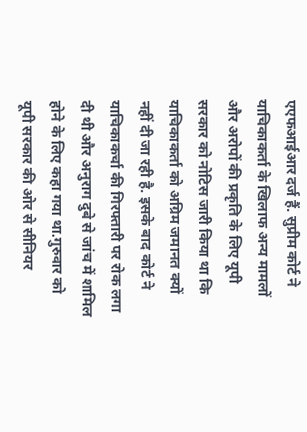एएफआईआर दर्ज हैं. सुप्रीम कोर्ट ने याचिकाकर्ता के खिलाफ अन्य मामलों और अरोपों की प्रकृति के लिए यूपी सरकार को नोटिस जारी किया था कि याचिकाकर्ता को अग्रिम जमानत क्यों नहीं दी जा रही है. इसके बाद कोर्ट ने याचिकाकर्चा की गिरफ्तारी पर रोक लगा दी थी और अनुराग दुबे से जांच में शामिल होने के लिए कहा गया था.गुरुवार को यूपी सरकार की ओर से सीनियर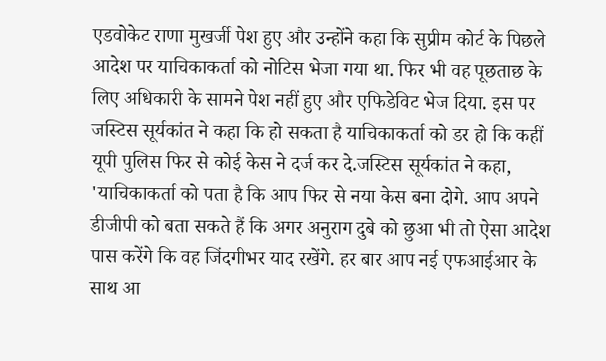एडवोकेट राणा मुखर्जी पेश हुए और उन्होंने कहा कि सुप्रीम कोर्ट के पिछले आदेश पर याचिकाकर्ता को नोटिस भेजा गया था. फिर भी वह पूछताछ के लिए अधिकारी के सामने पेश नहीं हुए और एफिडेविट भेज दिया. इस पर जस्टिस सूर्यकांत ने कहा कि हो सकता है याचिकाकर्ता को डर हो कि कहीं यूपी पुलिस फिर से कोई केस ने दर्ज कर दे.जस्टिस सूर्यकांत ने कहा, 'याचिकाकर्ता को पता है कि आप फिर से नया केस बना दोगे. आप अपने डीजीपी को बता सकते हैं कि अगर अनुराग दुबे को छुआ भी तो ऐसा आदेश पास करेंगे कि वह जिंदगीभर याद रखेंगे. हर बार आप नई एफआईआर के साथ आ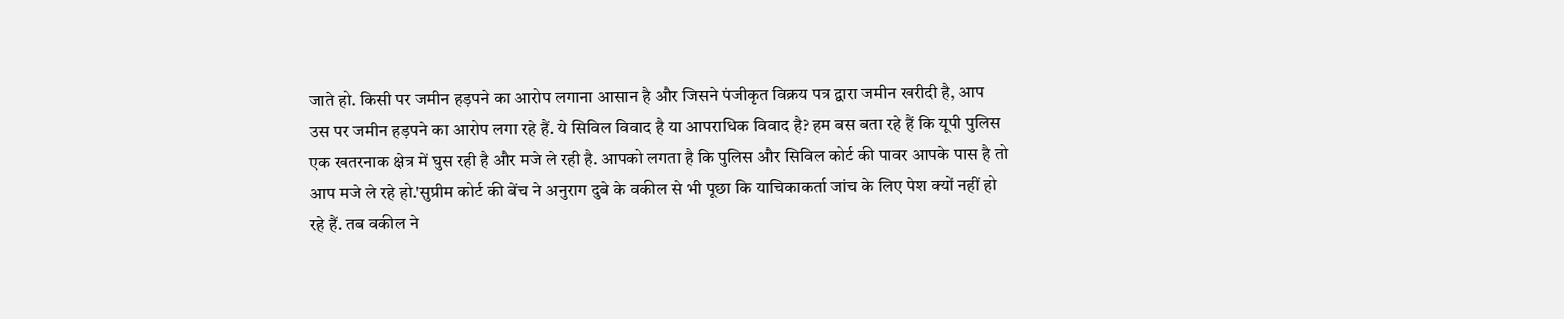जाते हो. किसी पर जमीन हड़पने का आरोप लगाना आसान है और जिसने पंजीकृत विक्रय पत्र द्वारा जमीन खरीदी है, आप उस पर जमीन हड़पने का आरोप लगा रहे हैं. ये सिविल विवाद है या आपराधिक विवाद है? हम बस बता रहे हैं कि यूपी पुलिस एक खतरनाक क्षेत्र में घुस रही है और मजे ले रही है. आपको लगता है कि पुलिस और सिविल कोर्ट की पावर आपके पास है तो आप मजे ले रहे हो.'सुप्रीम कोर्ट की बेंच ने अनुराग दुबे के वकील से भी पूछा कि याचिकाकर्ता जांच के लिए पेश क्यों नहीं हो रहे हैं. तब वकील ने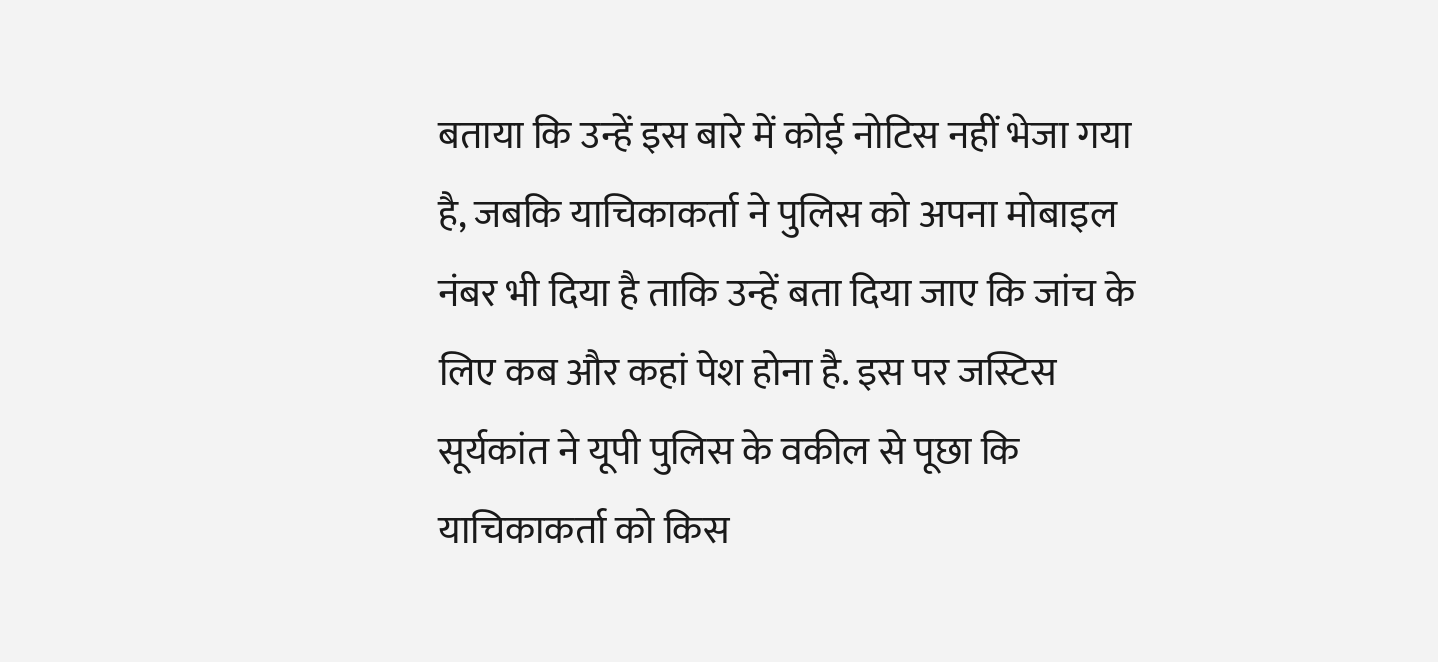बताया कि उन्हें इस बारे में कोई नोटिस नहीं भेजा गया है, जबकि याचिकाकर्ता ने पुलिस को अपना मोबाइल नंबर भी दिया है ताकि उन्हें बता दिया जाए कि जांच के लिए कब और कहां पेश होना है. इस पर जस्टिस सूर्यकांत ने यूपी पुलिस के वकील से पूछा कि याचिकाकर्ता को किस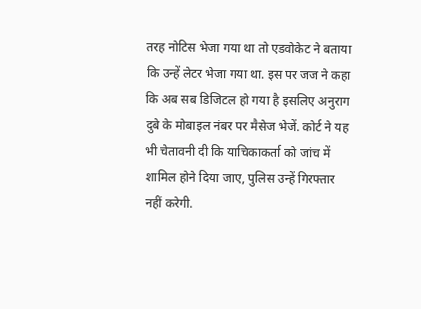तरह नोटिस भेजा गया था तो एडवोकेट ने बताया कि उन्हें लेटर भेजा गया था. इस पर जज ने कहा कि अब सब डिजिटल हो गया है इसलिए अनुराग दुबे के मोबाइल नंबर पर मैसेज भेजें. कोर्ट ने यह भी चेतावनी दी कि याचिकाकर्ता को जांच में शामिल होने दिया जाए, पुलिस उन्हें गिरफ्तार नहीं करेगी.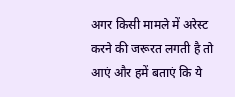अगर किसी मामले में अरेस्ट करने की जरूरत लगती है तो आएं और हमें बताएं कि ये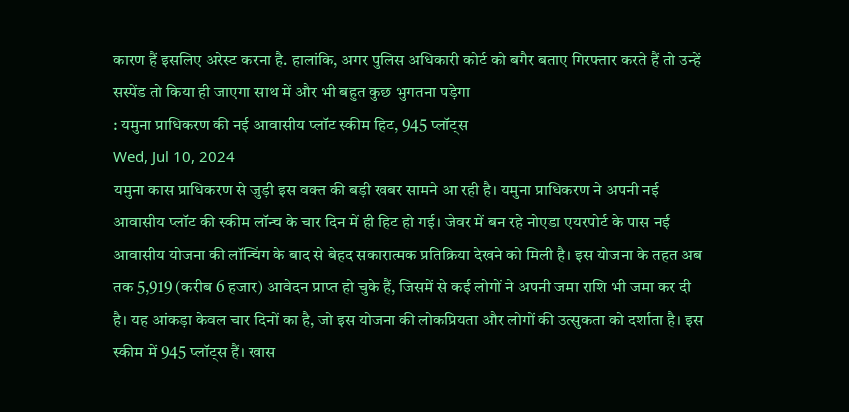कारण हैं इसलिए अरेस्ट करना है. हालांकि, अगर पुलिस अधिकारी कोर्ट को बगैर बताए गिरफ्तार करते हैं तो उन्हें सस्पेंड तो किया ही जाएगा साथ में और भी बहुत कुछ भुगतना पड़ेगा
: यमुना प्राधिकरण की नई आवासीय प्लॉट स्कीम हिट, 945 प्लॉट्स
Wed, Jul 10, 2024
यमुना कास प्राधिकरण से जुड़ी इस वक्त की बड़ी खबर सामने आ रही है। यमुना प्राधिकरण ने अपनी नई आवासीय प्लॉट की स्कीम लॉन्च के चार दिन में ही हिट हो गई। जेवर में बन रहे नोएडा एयरपोर्ट के पास नई आवासीय योजना की लॉन्चिंग के बाद से बेहद सकारात्मक प्रतिक्रिया देखने को मिली है। इस योजना के तहत अब तक 5,919 (करीब 6 हजार) आवेदन प्राप्त हो चुके हैं, जिसमें से कई लोगों ने अपनी जमा राशि भी जमा कर दी है। यह आंकड़ा केवल चार दिनों का है, जो इस योजना की लोकप्रियता और लोगों की उत्सुकता को दर्शाता है। इस स्कीम में 945 प्लॉट्स हैं। खास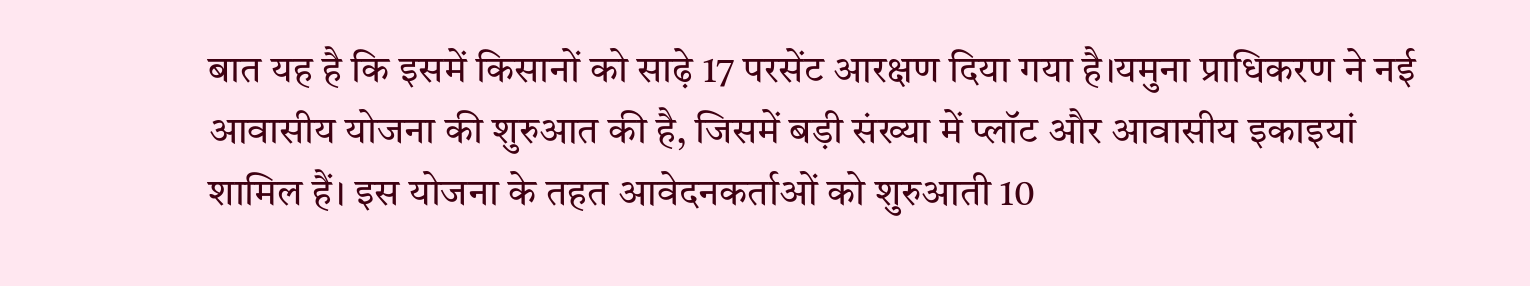बात यह है कि इसमें किसानों को साढ़े 17 परसेंट आरक्षण दिया गया है।यमुना प्राधिकरण ने नई आवासीय योजना की शुरुआत की है, जिसमें बड़ी संख्या में प्लॉट और आवासीय इकाइयां शामिल हैं। इस योजना के तहत आवेदनकर्ताओं को शुरुआती 10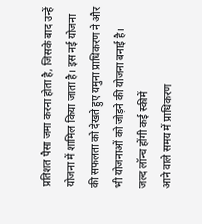प्रतिशत पैसा जमा करना होता है, जिसके बाद उन्हें योजना में शामिल किया जाता है। इस नई योजना की सफलता को देखते हुए यमुना प्राधिकरण ने और भी योजनाओं को जोड़ने की योजना बनाई है।
जल्द लॉन्च होंगी कई स्कीमें
आने वाले समय में प्राधिकरण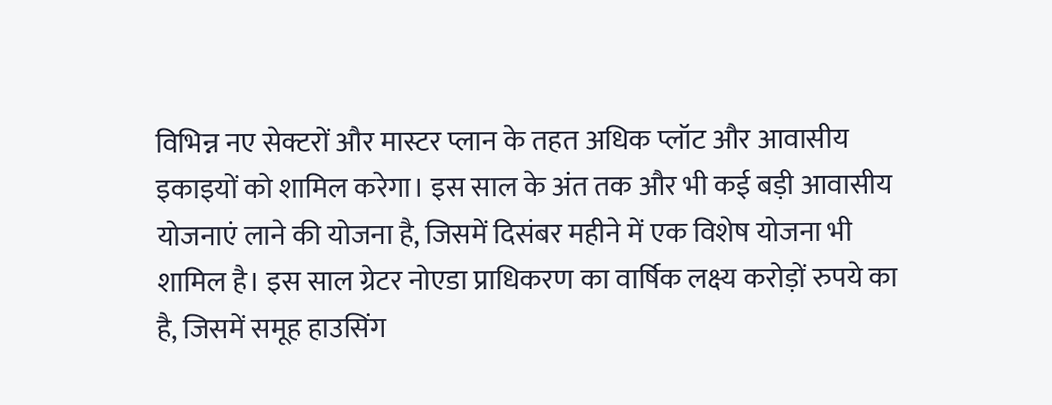विभिन्न नए सेक्टरों और मास्टर प्लान के तहत अधिक प्लॉट और आवासीय इकाइयों को शामिल करेगा। इस साल के अंत तक और भी कई बड़ी आवासीय योजनाएं लाने की योजना है, जिसमें दिसंबर महीने में एक विशेष योजना भी शामिल है। इस साल ग्रेटर नोएडा प्राधिकरण का वार्षिक लक्ष्य करोड़ों रुपये का है, जिसमें समूह हाउसिंग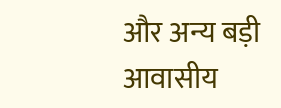और अन्य बड़ी आवासीय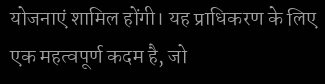योजनाएं शामिल होंगी। यह प्राधिकरण के लिए एक महत्वपूर्ण कदम है, जो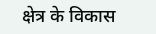क्षेत्र के विकास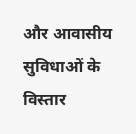और आवासीय सुविधाओं के विस्तार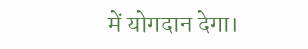में योगदान देगा।